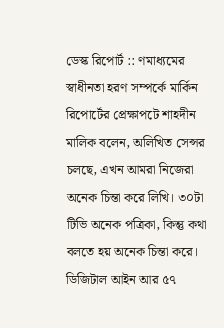ডেস্ক রিপোর্ট :: ণমাধ্যমের স্বাধীনতা হরণ সম্পর্কে মার্কিন রিপোর্টের প্রেক্ষাপটে শাহদীন মালিক বলেন, অলিখিত সেন্সর চলছে, এখন আমরা নিজেরা অনেক চিন্তা করে লিখি। ৩০টা টিভি অনেক পত্রিকা, কিন্তু কথা বলতে হয় অনেক চিন্তা করে। ডিজিটাল আইন আর ৫৭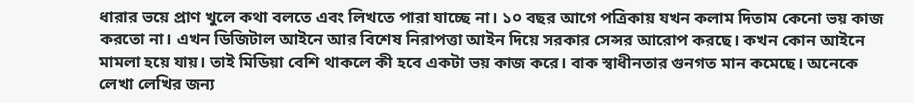ধারার ভয়ে প্রাণ খুলে কথা বলতে এবং লিখতে পারা যাচ্ছে না। ১০ বছর আগে পত্রিকায় যখন কলাম দিতাম কেনো ভয় কাজ করতো না। এখন ডিজিটাল আইনে আর বিশেষ নিরাপত্তা আইন দিয়ে সরকার সেন্সর আরোপ করছে। কখন কোন আইনে মামলা হয়ে যায়। তাই মিডিয়া বেশি থাকলে কী হবে একটা ভয় কাজ করে। বাক স্বাধীনতার গুনগত মান কমেছে। অনেকে লেখা লেখির জন্য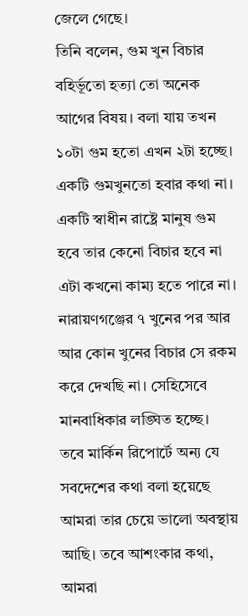জেলে গেছে।
তিনি বলেন, গুম খুন বিচার বহির্ভূতো হত্যা তো অনেক আগের বিষয়। বলা যায় তখন ১০টা গুম হতো এখন ২টা হচ্ছে। একটি গুমখুনতো হবার কথা না। একটি স্বাধীন রাষ্ট্রে মানুষ গুম হবে তার কেনো বিচার হবে না এটা কখনো কাম্য হতে পারে না। নারায়ণগঞ্জের ৭ খুনের পর আর আর কোন খুনের বিচার সে রকম করে দেখছি না। সেহিসেবে মানবাধিকার লঙ্ঘিত হচ্ছে।
তবে মার্কিন রিপোর্টে অন্য যে সবদেশের কথা বলা হয়েছে আমরা তার চেয়ে ভালো অবস্থায় আছি। তবে আশংকার কথা, আমরা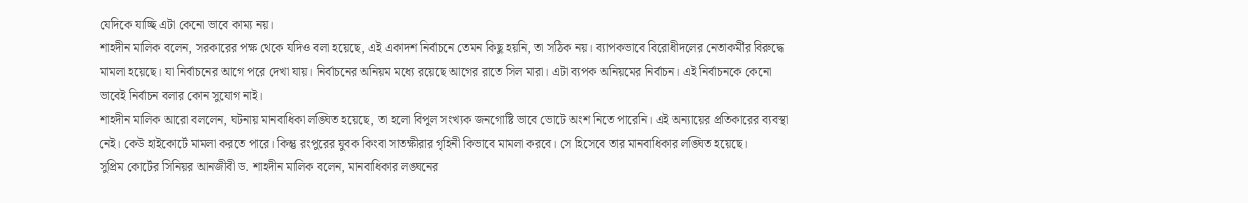যেদিকে যাচ্ছি এটা কেনো ভাবে কাম্য নয়।
শাহদীন মালিক বলেন, সরকারের পক্ষ থেকে যদিও বলা হয়েছে, এই একাদশ নির্বাচনে তেমন কিছু হয়নি, তা সঠিক নয়। ব্যাপকভাবে বিরোধীদলের নেতাকর্মীর বিরুদ্ধে মামলা হয়েছে। যা নির্বাচনের আগে পরে দেখা যায়। নির্বাচনের অনিয়ম মধ্যে রয়েছে আগের রাতে সিল মারা। এটা ব্যপক অনিয়মের নির্বাচন। এই নির্বাচনকে কেনো ভাবেই নির্বাচন বলার কোন সুযোগ নাই।
শাহদীন মালিক আরো বললেন, ঘটনায় মানবাধিকা লঙ্ঘিত হয়েছে, তা হলো বিপুল সংখ্যক জনগোষ্টি ভাবে ভোটে অংশ নিতে পারেনি। এই অন্যায়ের প্রতিকারের ব্যবস্থা নেই। কেউ হাইকোর্টে মামলা করতে পারে। কিন্তু রংপুরের যুবক কিংবা সাতক্ষীরার গৃহিনী কিভাবে মামলা করবে। সে হিসেবে তার মানবাধিকার লঙ্ঘিত হয়েছে।
সুপ্রিম কোর্টের সিনিয়র আনজীবী ড. শাহদীন মালিক বলেন, মানবাধিকার লঙ্ঘনের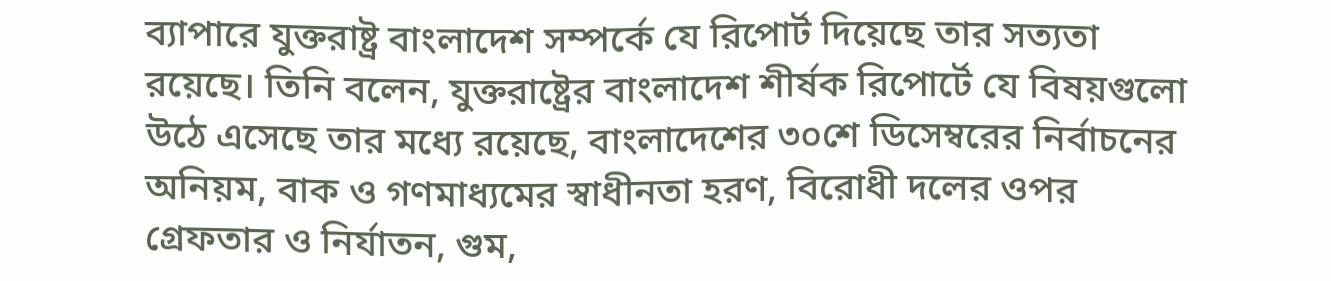ব্যাপারে যুক্তরাষ্ট্র বাংলাদেশ সম্পর্কে যে রিপোর্ট দিয়েছে তার সত্যতা রয়েছে। তিনি বলেন, যুক্তরাষ্ট্রের বাংলাদেশ শীর্ষক রিপোর্টে যে বিষয়গুলো উঠে এসেছে তার মধ্যে রয়েছে, বাংলাদেশের ৩০শে ডিসেম্বরের নির্বাচনের অনিয়ম, বাক ও গণমাধ্যমের স্বাধীনতা হরণ, বিরোধী দলের ওপর গ্রেফতার ও নির্যাতন, গুম,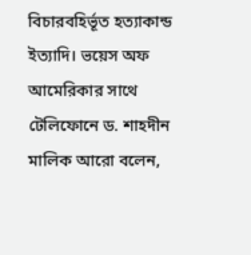বিচারবহির্ভূত হত্যাকান্ড ইত্যাদি। ভয়েস অফ আমেরিকার সাথে টেলিফোনে ড. শাহদীন মালিক আরো বলেন,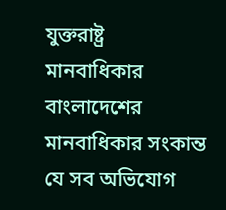যুক্তরাষ্ট্র মানবাধিকার বাংলাদেশের মানবাধিকার সংকান্ত যে সব অভিযোগ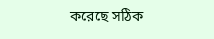করেছে সঠিক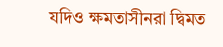যদিও ক্ষমতাসীনরা দ্বিমত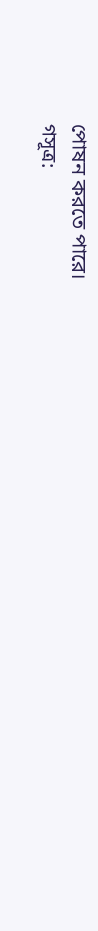পোষন করতে পারে।
গসূত্র: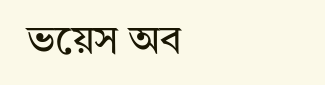ভয়েস অব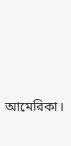আমেরিকা।